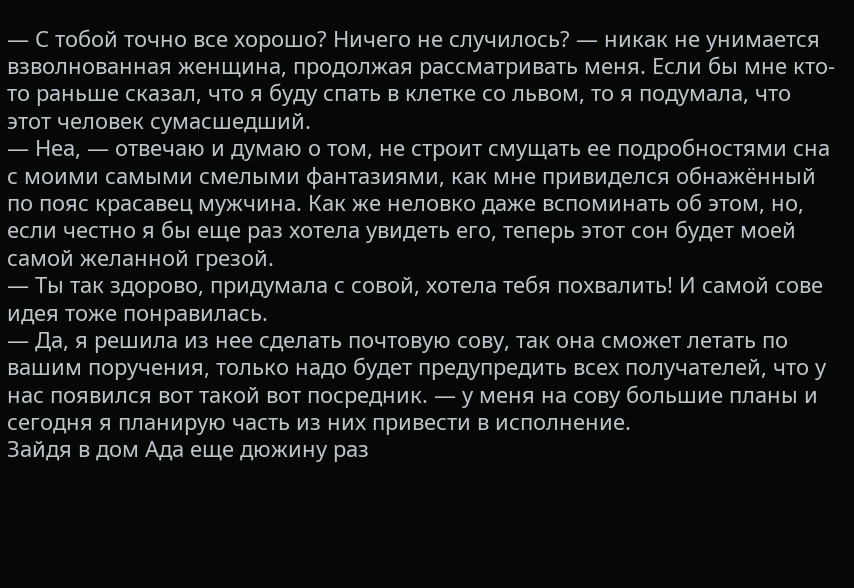— С тобой точно все хорошо? Ничего не случилось? — никак не унимается взволнованная женщина, продолжая рассматривать меня. Если бы мне кто-то раньше сказал, что я буду спать в клетке со львом, то я подумала, что этот человек сумасшедший.
— Неа, — отвечаю и думаю о том, не строит смущать ее подробностями сна с моими самыми смелыми фантазиями, как мне привиделся обнажённый по пояс красавец мужчина. Как же неловко даже вспоминать об этом, но, если честно я бы еще раз хотела увидеть его, теперь этот сон будет моей самой желанной грезой.
— Ты так здорово, придумала с совой, хотела тебя похвалить! И самой сове идея тоже понравилась.
— Да, я решила из нее сделать почтовую сову, так она сможет летать по вашим поручения, только надо будет предупредить всех получателей, что у нас появился вот такой вот посредник. — у меня на сову большие планы и сегодня я планирую часть из них привести в исполнение.
Зайдя в дом Ада еще дюжину раз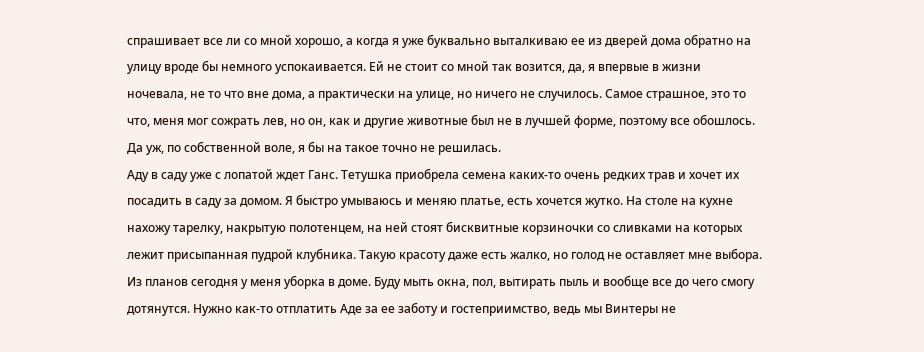спрашивает все ли со мной хорошо, а когда я уже буквально выталкиваю ее из дверей дома обратно на улицу вроде бы немного успокаивается. Ей не стоит со мной так возится, да, я впервые в жизни ночевала, не то что вне дома, а практически на улице, но ничего не случилось. Самое страшное, это то что, меня мог сожрать лев, но он, как и другие животные был не в лучшей форме, поэтому все обошлось. Да уж, по собственной воле, я бы на такое точно не решилась.
Аду в саду уже с лопатой ждет Ганс. Тетушка приобрела семена каких-то очень редких трав и хочет их посадить в саду за домом. Я быстро умываюсь и меняю платье, есть хочется жутко. На столе на кухне нахожу тарелку, накрытую полотенцем, на ней стоят бисквитные корзиночки со сливками на которых лежит присыпанная пудрой клубника. Такую красоту даже есть жалко, но голод не оставляет мне выбора.
Из планов сегодня у меня уборка в доме. Буду мыть окна, пол, вытирать пыль и вообще все до чего смогу дотянутся. Нужно как-то отплатить Аде за ее заботу и гостеприимство, ведь мы Винтеры не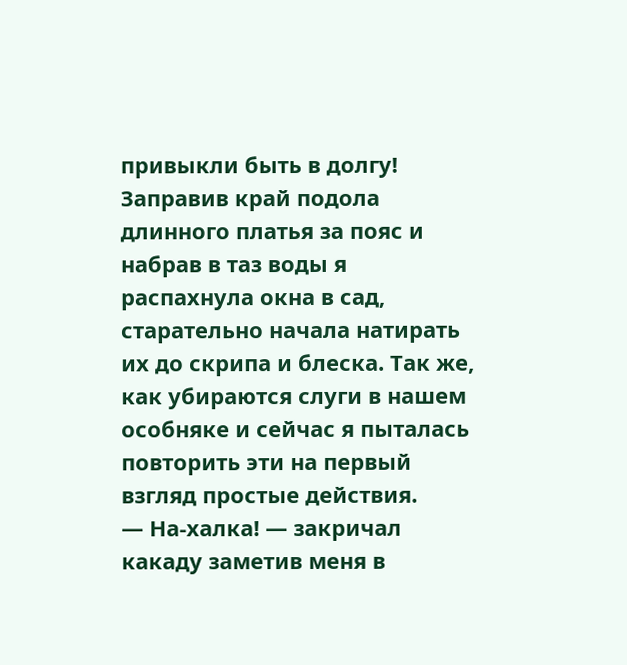привыкли быть в долгу!
Заправив край подола длинного платья за пояс и набрав в таз воды я распахнула окна в сад, старательно начала натирать их до скрипа и блеска. Так же, как убираются слуги в нашем особняке и сейчас я пыталась повторить эти на первый взгляд простые действия.
— На-халка! — закричал какаду заметив меня в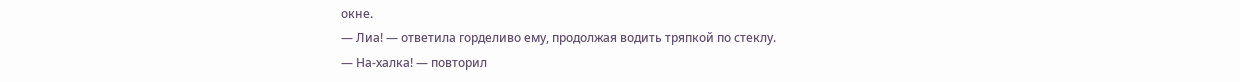окне.
— Лиа! — ответила горделиво ему, продолжая водить тряпкой по стеклу.
— На-халка! — повторил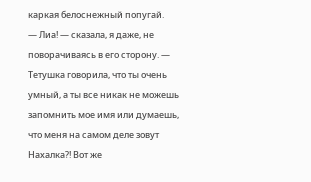каркая белоснежный попугай.
— Лиа! — сказала, я даже, не поворачиваясь в его сторону. — Тетушка говорила, что ты очень умный, а ты все никак не можешь запомнить мое имя или думаешь, что меня на самом деле зовут Нахалка?! Вот же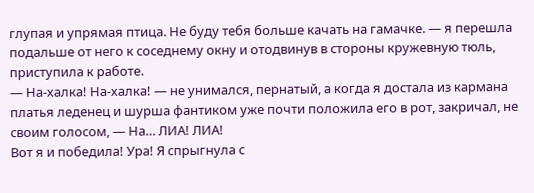глупая и упрямая птица. Не буду тебя больше качать на гамачке. — я перешла подальше от него к соседнему окну и отодвинув в стороны кружевную тюль, приступила к работе.
— На-халка! На-халка! — не унимался, пернатый, а когда я достала из кармана платья леденец и шурша фантиком уже почти положила его в рот, закричал, не своим голосом, — На… ЛИА! ЛИА!
Вот я и победила! Ура! Я спрыгнула с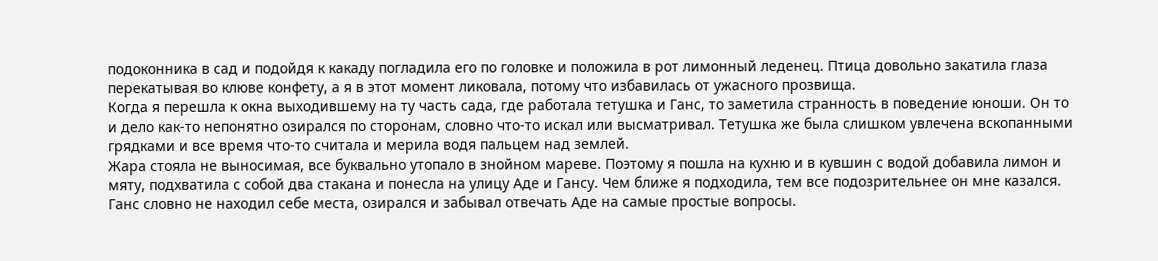подоконника в сад и подойдя к какаду погладила его по головке и положила в рот лимонный леденец. Птица довольно закатила глаза перекатывая во клюве конфету, а я в этот момент ликовала, потому что избавилась от ужасного прозвища.
Когда я перешла к окна выходившему на ту часть сада, где работала тетушка и Ганс, то заметила странность в поведение юноши. Он то и дело как-то непонятно озирался по сторонам, словно что-то искал или высматривал. Тетушка же была слишком увлечена вскопанными грядками и все время что-то считала и мерила водя пальцем над землей.
Жара стояла не выносимая, все буквально утопало в знойном мареве. Поэтому я пошла на кухню и в кувшин с водой добавила лимон и мяту, подхватила с собой два стакана и понесла на улицу Аде и Гансу. Чем ближе я подходила, тем все подозрительнее он мне казался.
Ганс словно не находил себе места, озирался и забывал отвечать Аде на самые простые вопросы.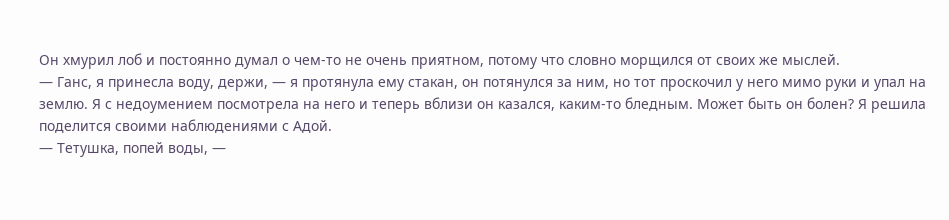Он хмурил лоб и постоянно думал о чем-то не очень приятном, потому что словно морщился от своих же мыслей.
— Ганс, я принесла воду, держи, — я протянула ему стакан, он потянулся за ним, но тот проскочил у него мимо руки и упал на землю. Я с недоумением посмотрела на него и теперь вблизи он казался, каким-то бледным. Может быть он болен? Я решила поделится своими наблюдениями с Адой.
— Тетушка, попей воды, —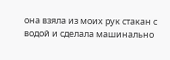она взяла из моих рук стакан с водой и сделала машинально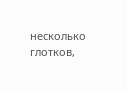несколько глотков,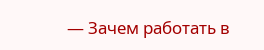— Зачем работать в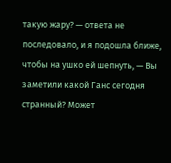такую жару? — ответа не последовало, и я подошла ближе, чтобы на ушко ей шепнуть, — Вы заметили какой Ганс сегодня странный? Может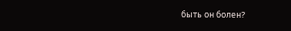быть он болен?